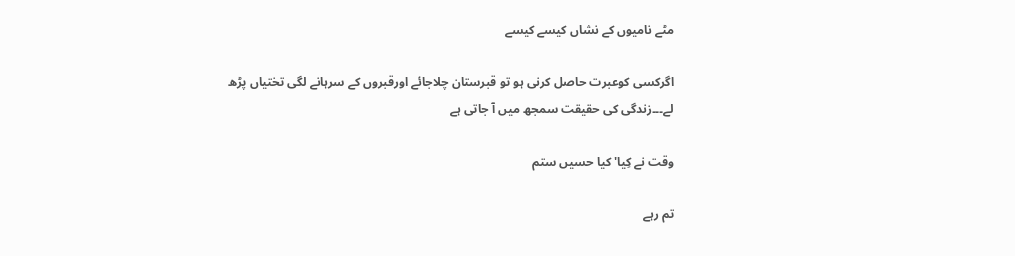مٹے نامیوں کے نشاں کیسے کیسے

اگرکسی کوعبرت حاصل کرنی ہو تو قبرستان چلاجائے اورقبروں کے سرہانے لگی تختیاں پڑھ لے۔۔۔زندگی کی حقیقت سمجھ میں آ جاتی ہے

وقت نے کِیا' کیا حسیں ستم

تم رہے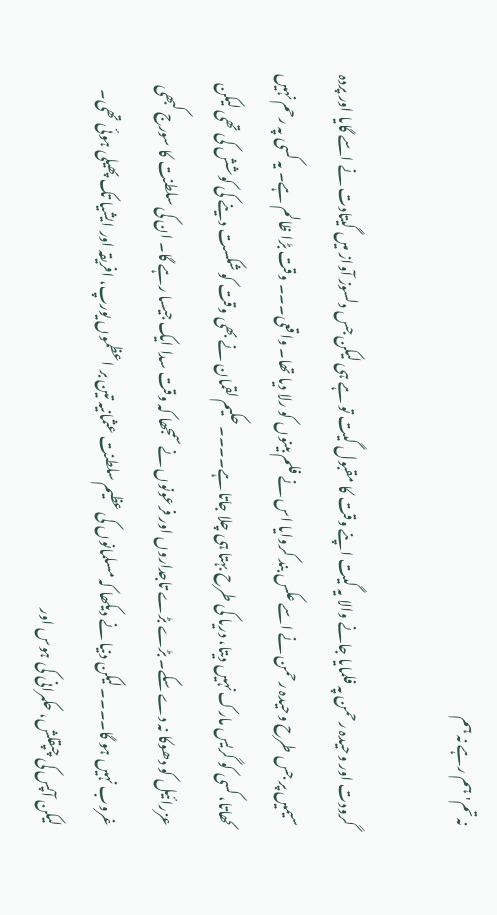نہ تم' ہم رہے نہ ہم

گرودت اور وحیدہ رحمن پہ فلمایا جانے والا یہ گیت اپنے وقت کا مقبول گیت تو ہے ہی لیکن جس دلسوز آواز میں گیتادت نے اسے گایا اور پردہ سیمیں پر جس طرح وحیدہ رحمن نے اسے عکس بند کروایا اس نے فلم بینوں کو رلا دیا تھا۔ واقعی۔۔۔ وقت بڑا ظالم ہے۔ یہ کسی پہ رحم نہیں کھاتا، کسی کو گریس مارک نہیں دیتا، دریا کی طرح بہتا ہی چلا جاتا ہے۔۔۔۔ حکیم لقمان نے بھی وقت کو شکست دینے کی کوشش کی تھی لیکن عزرائیل کو دھوکا نہ دے سکے۔ بڑے بڑے تاجداروں اور فرعونوں نے سمجھا کہ وقت سدا ایک جیسا رہے گا۔ ان کی سلطنت کا سورج کبھی غروب نہیں ہو گا۔۔۔۔ لیکن دنیا نے دیکھا کہ مسلمانوں کی عظیم سلطنت عثمانیہ تین بر اعظموں یورپ، افریقہ اور ایشیا تک پھیلی ہوئی تھی۔ لیکن آپس کی چپقلش، حکمرانی کی ہوس اور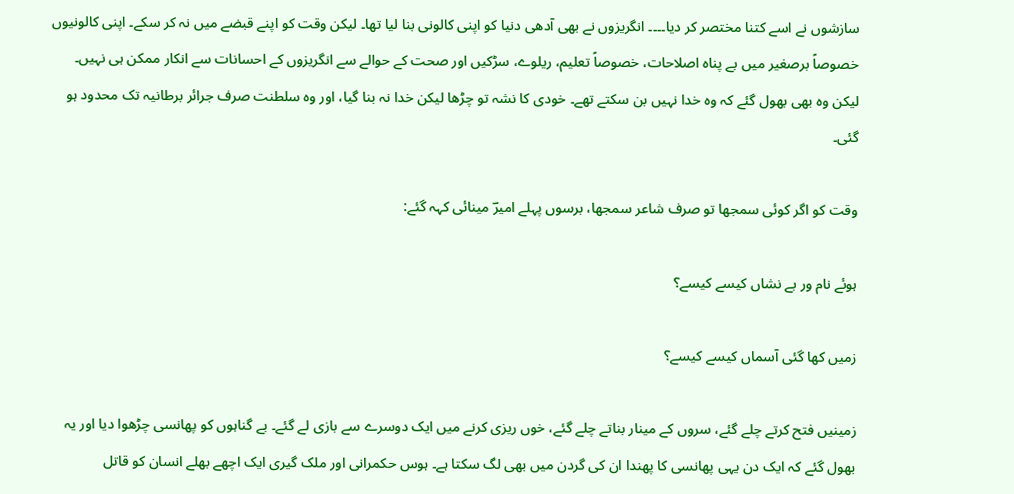سازشوں نے اسے کتنا مختصر کر دیا۔۔۔۔ انگریزوں نے بھی آدھی دنیا کو اپنی کالونی بنا لیا تھا۔ لیکن وقت کو اپنے قبضے میں نہ کر سکے۔ اپنی کالونیوں خصوصاً برصغیر میں بے پناہ اصلاحات، خصوصاً تعلیم، ریلوے، سڑکیں اور صحت کے حوالے سے انگریزوں کے احسانات سے انکار ممکن ہی نہیں۔ لیکن وہ بھی بھول گئے کہ وہ خدا نہیں بن سکتے تھے۔ خودی کا نشہ تو چڑھا لیکن خدا نہ بنا گیا، اور وہ سلطنت صرف جرائر برطانیہ تک محدود ہو گئی۔

وقت کو اگر کوئی سمجھا تو صرف شاعر سمجھا، برسوں پہلے امیرؔ مینائی کہہ گئے:

ہوئے نام ور بے نشاں کیسے کیسے؟

زمیں کھا گئی آسماں کیسے کیسے؟

زمینیں فتح کرتے چلے گئے، سروں کے مینار بناتے چلے گئے، خوں ریزی کرنے میں ایک دوسرے سے بازی لے گئے۔ بے گناہوں کو پھانسی چڑھوا دیا اور یہ بھول گئے کہ ایک دن یہی پھانسی کا پھندا ان کی گردن میں بھی لگ سکتا ہے۔ ہوس حکمرانی اور ملک گیری ایک اچھے بھلے انسان کو قاتل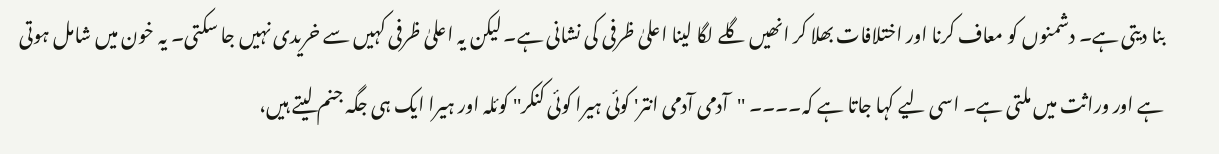بنا دیتی ہے۔ دشمنوں کو معاف کرنا اور اختلافات بھلا کر انھیں گلے لگا لینا اعلیٰ ظرفی کی نشانی ہے۔ لیکن یہ اعلیٰ ظرفی کہیں سے خریدی نہیں جا سکتی۔ یہ خون میں شامل ہوتی ہے اور وراثت میں ملتی ہے۔ اسی لیے کہا جاتا ہے کہ۔۔۔۔ ''آدمی آدمی انتر' کوئی ہیرا کوئی کنکر'' کوئلہ اور ہیرا ایک ہی جگہ جنم لیتے ہیں،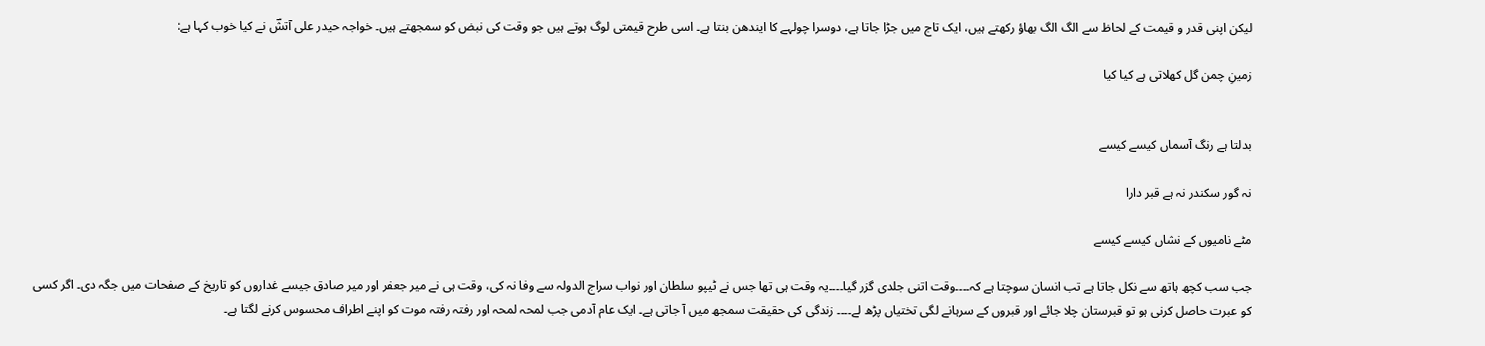لیکن اپنی قدر و قیمت کے لحاظ سے الگ الگ بھاؤ رکھتے ہیں، ایک تاج میں جڑا جاتا ہے، دوسرا چولہے کا ایندھن بنتا ہے۔ اسی طرح قیمتی لوگ ہوتے ہیں جو وقت کی نبض کو سمجھتے ہیں۔ خواجہ حیدر علی آتشؔ نے کیا خوب کہا ہے:

زمینِ چمن گل کھلاتی ہے کیا کیا


بدلتا ہے رنگ آسماں کیسے کیسے

نہ گور سکندر نہ ہے قبر دارا

مٹے نامیوں کے نشاں کیسے کیسے

جب سب کچھ ہاتھ سے نکل جاتا ہے تب انسان سوچتا ہے کہ۔۔۔۔وقت اتنی جلدی گزر گیا۔۔۔۔یہ وقت ہی تھا جس نے ٹیپو سلطان اور نواب سراج الدولہ سے وفا نہ کی، وقت ہی نے میر جعفر اور میر صادق جیسے غداروں کو تاریخ کے صفحات میں جگہ دی۔ اگر کسی کو عبرت حاصل کرنی ہو تو قبرستان چلا جائے اور قبروں کے سرہانے لگی تختیاں پڑھ لے۔۔۔۔ زندگی کی حقیقت سمجھ میں آ جاتی ہے۔ ایک عام آدمی جب لمحہ لمحہ اور رفتہ رفتہ موت کو اپنے اطراف محسوس کرنے لگتا ہے۔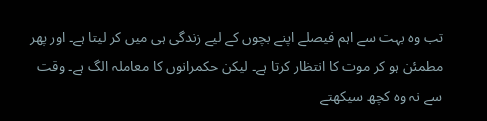تب وہ بہت سے اہم فیصلے اپنے بچوں کے لیے زندگی ہی میں کر لیتا ہے۔ اور پھر مطمئن ہو کر موت کا انتظار کرتا ہے۔ لیکن حکمرانوں کا معاملہ الگ ہے۔ وقت سے نہ وہ کچھ سیکھتے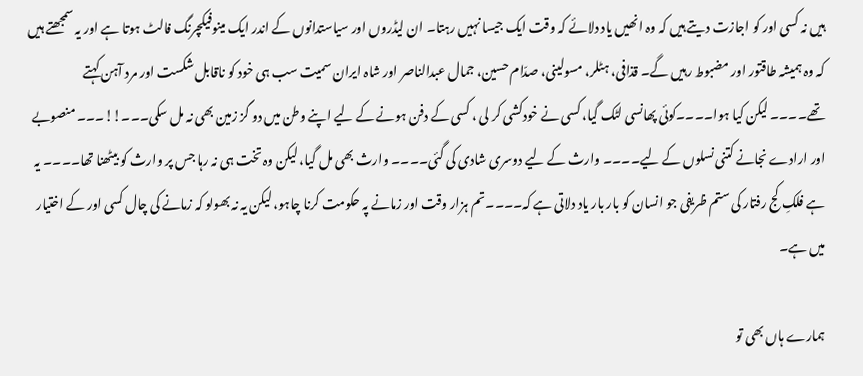ہیں نہ کسی اور کو اجازت دیتے ہیں کہ وہ انھیں یاد دلائے کہ وقت ایک جیسا نہیں رہتا۔ ان لیڈروں اور سیاستدانوں کے اندر ایک مینوفیکچرنگ فالٹ ہوتا ہے اور یہ سمجھتے ہیں کہ وہ ہمیشہ طاقتور اور مضبوط رہیں گے۔ قذافی، ہٹلر، مسولینی، صدّام حسین، جمال عبدالناصر اور شاہ ایران سمیت سب ہی خود کو ناقابل شکست اور مرد آہن کہتے تھے۔۔۔۔ لیکن کیا ہوا۔۔۔۔کوئی پھانسی لٹک گیا، کسی نے خودکشی کر لی ، کسی کے دفن ہونے کے لیے اپنے وطن میں دو گز زمین بھی نہ مل سکی۔۔۔!!۔۔۔ منصوبے اور ارادے نجانے کتنی نسلوں کے لیے۔۔۔۔ وارث کے لیے دوسری شادی کی گئی۔۔۔۔ وارث بھی مل گیا، لیکن وہ تخت ہی نہ رہا جس پر وارث کو بیٹھنا تھا۔۔۔۔ یہ ہے فلکِ کج رفتار کی ستم ظریفی جو انسان کو بار بار یاد دلاتی ہے کہ۔۔۔۔تم ہزار وقت اور زمانے پہ حکومت کرنا چاہو، لیکن یہ نہ بھولو کہ زمانے کی چال کسی اور کے اختیار میں ہے۔

ہمارے ہاں بھی تو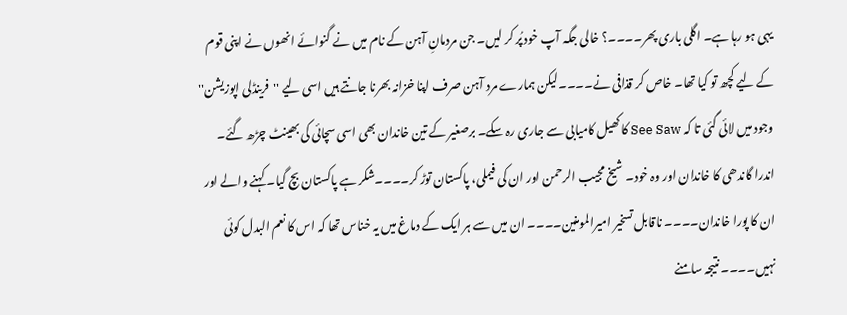یہی ہو رہا ہے۔ اگلی باری پھر۔۔۔۔؟ خالی جگہ آپ خود پُر کر لیں۔ جن مردمانِ آہن کے نام میں نے گنوائے انھوں نے اپنی قوم کے لیے کچھ تو کیا تھا۔ خاص کر قذافی نے۔۔۔۔لیکن ہمارے مرد آہن صرف اپنا خزانہ بھرنا جانتے ہیں اسی لیے ''فرینڈلی اپوزیشن'' وجود میں لائی گئی تا کہ See Saw کا کھیل کامیابی سے جاری رہ سکے۔ برصغیر کے تین خاندان بھی اسی سچائی کی بھینٹ چڑھ گئے۔ اندرا گاندھی کا خاندان اور وہ خود۔ شیخ مجیب الرحمن اور ان کی فیملی، پاکستان توڑ کر۔۔۔۔شکر ہے پاکستان بچ گیا۔ کہنے والے اور ان کا پورا خاندان۔۔۔۔ ناقابل تسخیر امیرالمومنین۔۔۔۔ ان میں سے ہر ایک کے دماغ میں یہ خناس تھا کہ اس کا نعم البدل کوئی نہیں۔۔۔۔ نتیجہ سامنے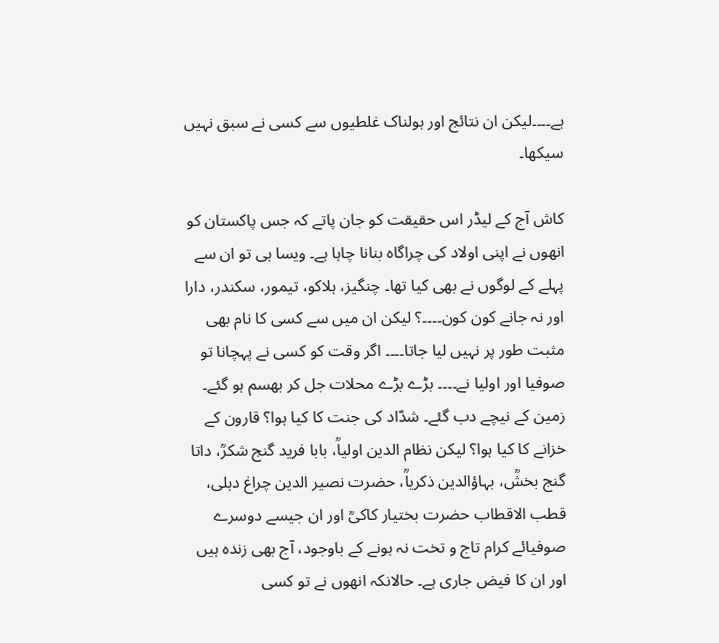ہے۔۔۔۔لیکن ان نتائج اور ہولناک غلطیوں سے کسی نے سبق نہیں سیکھا۔

کاش آج کے لیڈر اس حقیقت کو جان پاتے کہ جس پاکستان کو انھوں نے اپنی اولاد کی چراگاہ بنانا چاہا ہے۔ ویسا ہی تو ان سے پہلے کے لوگوں نے بھی کیا تھا۔ چنگیز، ہلاکو، تیمور، سکندر، دارا اور نہ جانے کون کون۔۔۔۔؟ لیکن ان میں سے کسی کا نام بھی مثبت طور پر نہیں لیا جاتا۔۔۔۔ اگر وقت کو کسی نے پہچانا تو صوفیا اور اولیا نے۔۔۔۔ بڑے بڑے محلات جل کر بھسم ہو گئے۔ زمین کے نیچے دب گئے۔ شدّاد کی جنت کا کیا ہوا؟ قارون کے خزانے کا کیا ہوا؟ لیکن نظام الدین اولیاؒ، بابا فرید گنج شکرؒ، داتا گنج بخشؒ، بہاؤالدین ذکریاؒ، حضرت نصیر الدین چراغ دہلی، قطب الاقطاب حضرت بختیار کاکیؒ اور ان جیسے دوسرے صوفیائے کرام تاج و تخت نہ ہونے کے باوجود، آج بھی زندہ ہیں اور ان کا فیض جاری ہے۔ حالانکہ انھوں نے تو کسی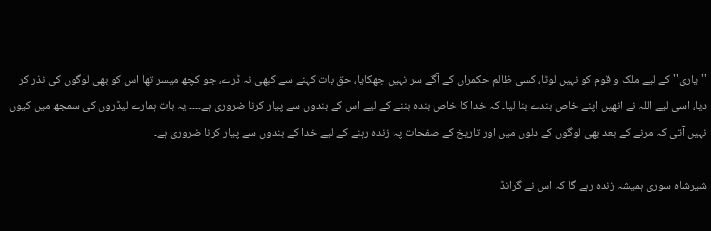''یاری'' کے لیے ملک و قوم کو نہیں لوٹا، کسی ظالم حکمراں کے آگے سر نہیں جھکایا، حق بات کہنے سے کبھی نہ ڈرے، جو کچھ میسر تھا اس کو بھی لوگوں کی نذر کر دیا، اسی لیے اللہ نے انھیں اپنے خاص بندے بنا لیا۔ کہ خدا کا خاص بندہ بننے کے لیے اس کے بندوں سے پیار کرنا ضروری ہے۔۔۔۔ یہ بات ہمارے لیڈروں کی سمجھ میں کیوں نہیں آتی کہ مرنے کے بعد بھی لوگوں کے دلوں میں اور تاریخ کے صفحات پہ زندہ رہنے کے لیے خدا کے بندوں سے پیار کرنا ضروری ہے۔

شیرشاہ سوری ہمیشہ زندہ رہے گا کہ اس نے گرانڈ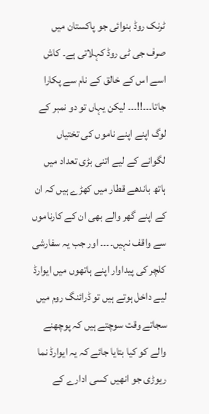ٹرنک روڈ بنوائی جو پاکستان میں صرف جی ٹی روڈ کہلاتی ہے۔ کاش اسے اس کے خالق کے نام سے پکارا جاتا۔۔۔!!۔۔۔ لیکن یہاں تو دو نمبر کے لوگ اپنے اپنے ناموں کی تختیاں لگوانے کے لیے اتنی بڑی تعداد میں ہاتھ باندھے قطار میں کھڑے ہیں کہ ان کے اپنے گھر والے بھی ان کے کارناموں سے واقف نہیں۔۔۔۔ اور جب یہ سفارشی کلچر کی پیداوار اپنے ہاتھوں میں ایوارڈ لیے داخل ہوتے ہیں تو ڈرائنگ روم میں سجاتے وقت سوچتے ہیں کہ پوچھنے والے کو کیا بتایا جائے کہ یہ ایوارڈ نما ریوڑی جو انھیں کسی ادارے کے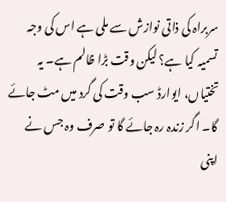سربراہ کی ذاتی نوازش سے ملی ہے اس کی وجہ تسمیہ کیا ہے؟ لیکن وقت بڑا ظالم ہے۔ یہ تختیاں، ایوارڈ سب وقت کی گرد میں مٹ جائے گا۔ اگر زندہ رہ جائے گا تو صرف وہ جس نے اپنی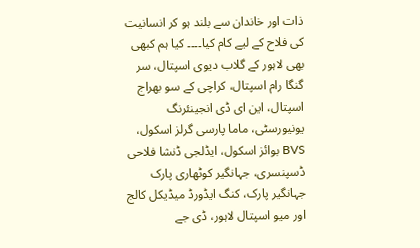ذات اور خاندان سے بلند ہو کر انسانیت کی فلاح کے لیے کام کیا۔۔۔۔ کیا ہم کبھی بھی لاہور کے گلاب دیوی اسپتال، سر گنگا رام اسپتال، کراچی کے سو بھراج اسپتال، این ای ڈی انجینئرنگ یونیورسٹی، ماما پارسی گرلز اسکول، BVS بوائز اسکول، ایڈلجی ڈنشا فلاحی ڈسپنسری، جہانگیر کوٹھاری پارک جہانگیر پارک، کنگ ایڈورڈ میڈیکل کالج اور میو اسپتال لاہور، ڈی جے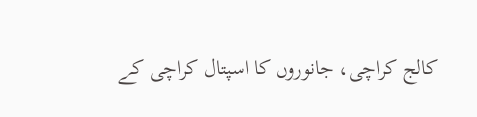کالج کراچی، جانوروں کا اسپتال کراچی کے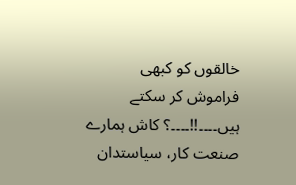خالقوں کو کبھی فراموش کر سکتے ہیں۔۔۔۔!!۔۔۔۔؟ کاش ہمارے صنعت کار، سیاستدان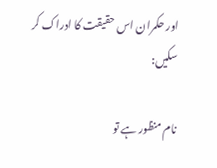اور حکمران اس حقیقت کا ادراک کر سکیں:

نام منظور ہے تو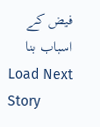فیض کے اسباب بنا
Load Next Story